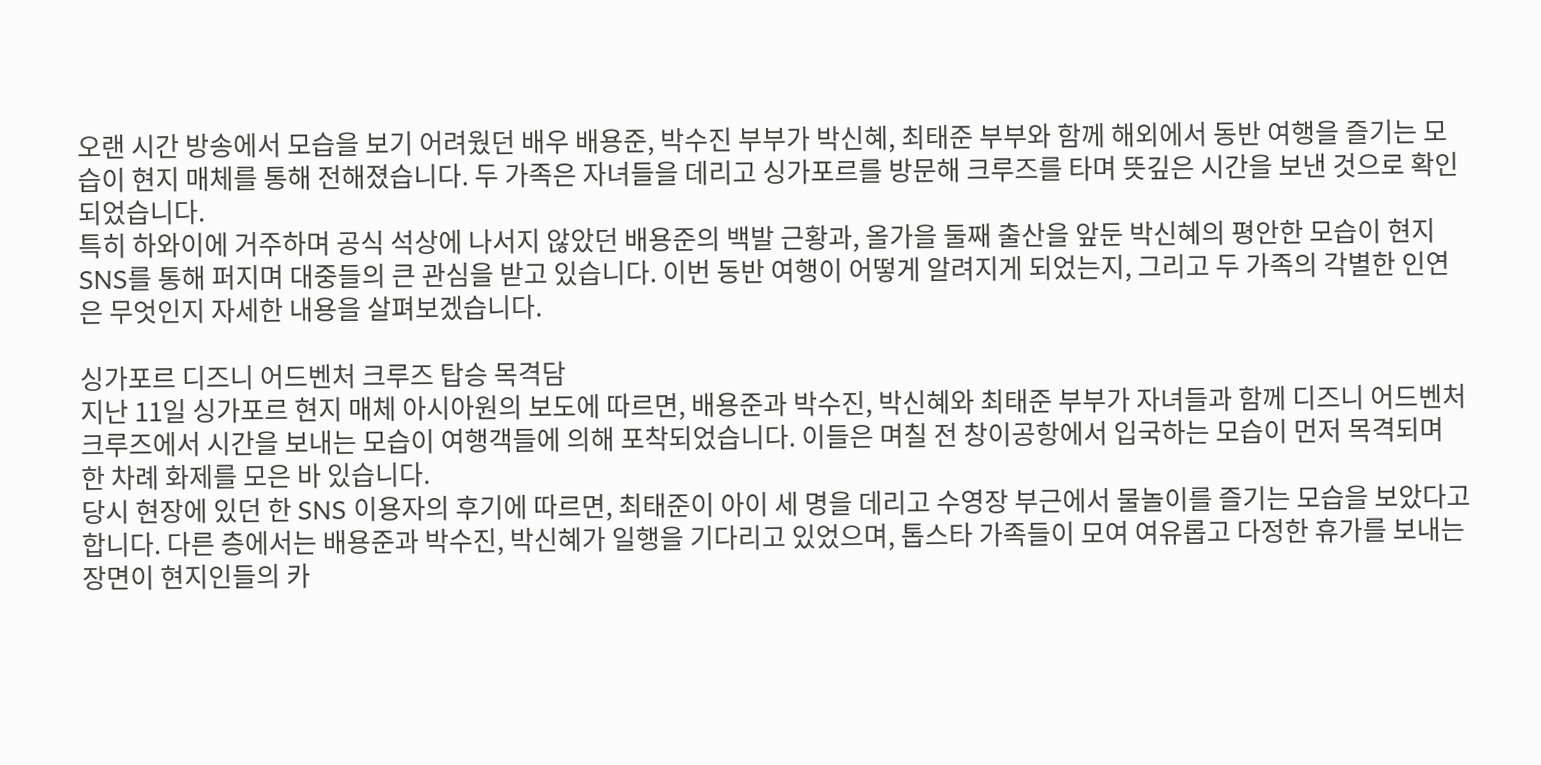오랜 시간 방송에서 모습을 보기 어려웠던 배우 배용준, 박수진 부부가 박신혜, 최태준 부부와 함께 해외에서 동반 여행을 즐기는 모습이 현지 매체를 통해 전해졌습니다. 두 가족은 자녀들을 데리고 싱가포르를 방문해 크루즈를 타며 뜻깊은 시간을 보낸 것으로 확인되었습니다.
특히 하와이에 거주하며 공식 석상에 나서지 않았던 배용준의 백발 근황과, 올가을 둘째 출산을 앞둔 박신혜의 평안한 모습이 현지 SNS를 통해 퍼지며 대중들의 큰 관심을 받고 있습니다. 이번 동반 여행이 어떻게 알려지게 되었는지, 그리고 두 가족의 각별한 인연은 무엇인지 자세한 내용을 살펴보겠습니다.

싱가포르 디즈니 어드벤처 크루즈 탑승 목격담
지난 11일 싱가포르 현지 매체 아시아원의 보도에 따르면, 배용준과 박수진, 박신혜와 최태준 부부가 자녀들과 함께 디즈니 어드벤처 크루즈에서 시간을 보내는 모습이 여행객들에 의해 포착되었습니다. 이들은 며칠 전 창이공항에서 입국하는 모습이 먼저 목격되며 한 차례 화제를 모은 바 있습니다.
당시 현장에 있던 한 SNS 이용자의 후기에 따르면, 최태준이 아이 세 명을 데리고 수영장 부근에서 물놀이를 즐기는 모습을 보았다고 합니다. 다른 층에서는 배용준과 박수진, 박신혜가 일행을 기다리고 있었으며, 톱스타 가족들이 모여 여유롭고 다정한 휴가를 보내는 장면이 현지인들의 카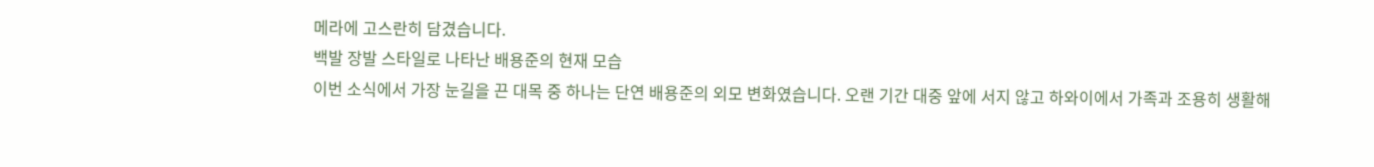메라에 고스란히 담겼습니다.
백발 장발 스타일로 나타난 배용준의 현재 모습
이번 소식에서 가장 눈길을 끈 대목 중 하나는 단연 배용준의 외모 변화였습니다. 오랜 기간 대중 앞에 서지 않고 하와이에서 가족과 조용히 생활해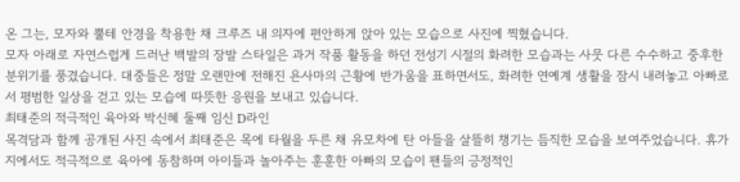온 그는, 모자와 뿔테 안경을 착용한 채 크루즈 내 의자에 편안하게 앉아 있는 모습으로 사진에 찍혔습니다.
모자 아래로 자연스럽게 드러난 백발의 장발 스타일은 과거 작품 활동을 하던 전성기 시절의 화려한 모습과는 사뭇 다른 수수하고 중후한 분위기를 풍겼습니다. 대중들은 정말 오랜만에 전해진 욘사마의 근황에 반가움을 표하면서도, 화려한 연예계 생활을 잠시 내려놓고 아빠로서 평범한 일상을 걷고 있는 모습에 따뜻한 응원을 보내고 있습니다.
최태준의 적극적인 육아와 박신혜 둘째 임신 D라인
목격담과 함께 공개된 사진 속에서 최태준은 목에 타월을 두른 채 유모차에 탄 아들을 살뜰히 챙기는 듬직한 모습을 보여주었습니다. 휴가지에서도 적극적으로 육아에 동참하며 아이들과 놀아주는 훈훈한 아빠의 모습이 팬들의 긍정적인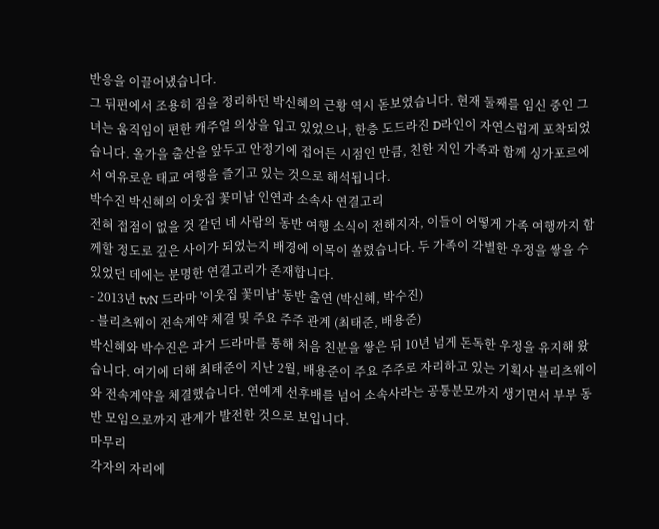반응을 이끌어냈습니다.
그 뒤편에서 조용히 짐을 정리하던 박신혜의 근황 역시 돋보였습니다. 현재 둘째를 임신 중인 그녀는 움직임이 편한 캐주얼 의상을 입고 있었으나, 한층 도드라진 D라인이 자연스럽게 포착되었습니다. 올가을 출산을 앞두고 안정기에 접어든 시점인 만큼, 친한 지인 가족과 함께 싱가포르에서 여유로운 태교 여행을 즐기고 있는 것으로 해석됩니다.
박수진 박신혜의 이웃집 꽃미남 인연과 소속사 연결고리
전혀 접점이 없을 것 같던 네 사람의 동반 여행 소식이 전해지자, 이들이 어떻게 가족 여행까지 함께할 정도로 깊은 사이가 되었는지 배경에 이목이 쏠렸습니다. 두 가족이 각별한 우정을 쌓을 수 있었던 데에는 분명한 연결고리가 존재합니다.
- 2013년 tvN 드라마 '이웃집 꽃미남' 동반 출연 (박신혜, 박수진)
- 블리츠웨이 전속계약 체결 및 주요 주주 관계 (최태준, 배용준)
박신혜와 박수진은 과거 드라마를 통해 처음 친분을 쌓은 뒤 10년 넘게 돈독한 우정을 유지해 왔습니다. 여기에 더해 최태준이 지난 2월, 배용준이 주요 주주로 자리하고 있는 기획사 블리츠웨이와 전속계약을 체결했습니다. 연예계 선후배를 넘어 소속사라는 공통분모까지 생기면서 부부 동반 모임으로까지 관계가 발전한 것으로 보입니다.
마무리
각자의 자리에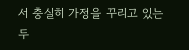서 충실히 가정을 꾸리고 있는 두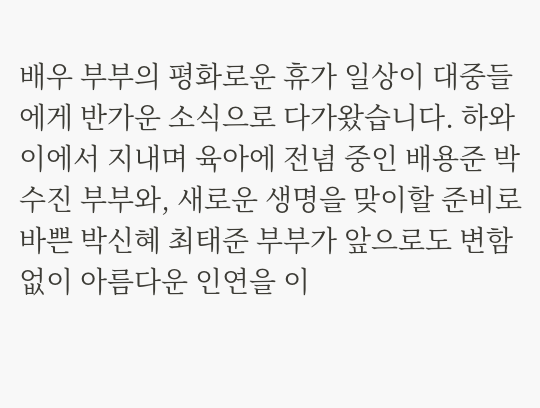배우 부부의 평화로운 휴가 일상이 대중들에게 반가운 소식으로 다가왔습니다. 하와이에서 지내며 육아에 전념 중인 배용준 박수진 부부와, 새로운 생명을 맞이할 준비로 바쁜 박신혜 최태준 부부가 앞으로도 변함없이 아름다운 인연을 이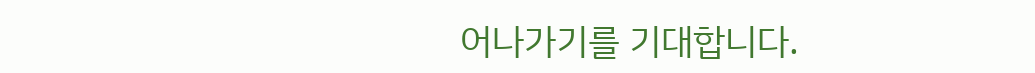어나가기를 기대합니다.